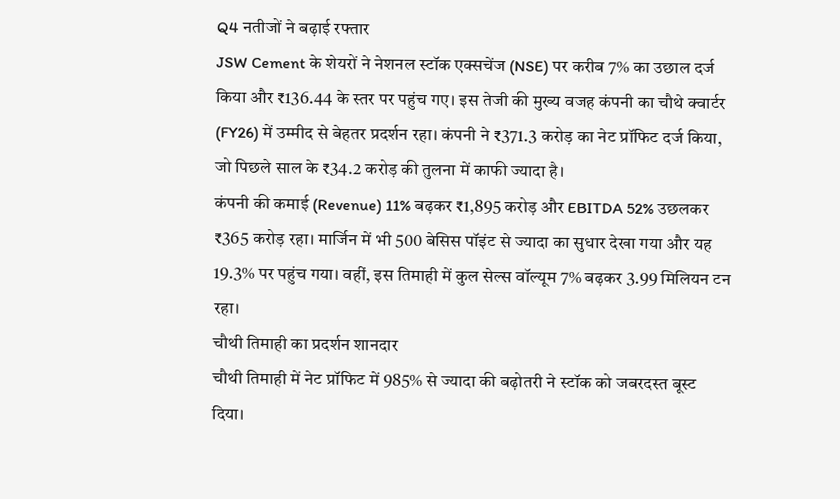Q4 नतीजों ने बढ़ाई रफ्तार
JSW Cement के शेयरों ने नेशनल स्टॉक एक्सचेंज (NSE) पर करीब 7% का उछाल दर्ज किया और ₹136.44 के स्तर पर पहुंच गए। इस तेजी की मुख्य वजह कंपनी का चौथे क्वार्टर (FY26) में उम्मीद से बेहतर प्रदर्शन रहा। कंपनी ने ₹371.3 करोड़ का नेट प्रॉफिट दर्ज किया, जो पिछले साल के ₹34.2 करोड़ की तुलना में काफी ज्यादा है।
कंपनी की कमाई (Revenue) 11% बढ़कर ₹1,895 करोड़ और EBITDA 52% उछलकर ₹365 करोड़ रहा। मार्जिन में भी 500 बेसिस पॉइंट से ज्यादा का सुधार देखा गया और यह 19.3% पर पहुंच गया। वहीं, इस तिमाही में कुल सेल्स वॉल्यूम 7% बढ़कर 3.99 मिलियन टन रहा।
चौथी तिमाही का प्रदर्शन शानदार
चौथी तिमाही में नेट प्रॉफिट में 985% से ज्यादा की बढ़ोतरी ने स्टॉक को जबरदस्त बूस्ट दिया।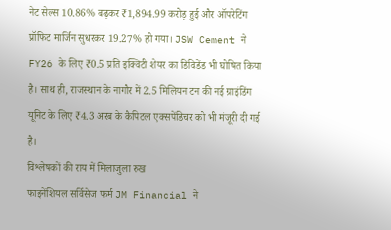नेट सेल्स 10.86% बढ़कर ₹1,894.99 करोड़ हुई और ऑपरेटिंग प्रॉफिट मार्जिन सुधरकर 19.27% हो गया। JSW Cement ने FY26 के लिए ₹0.5 प्रति इक्विटी शेयर का डिविडेंड भी घोषित किया है। साथ ही, राजस्थान के नागौर में 2.5 मिलियन टन की नई ग्राइंडिंग यूनिट के लिए ₹4.3 अरब के कैपिटल एक्सपेंडिचर को भी मंजूरी दी गई है।
विश्लेषकों की राय में मिलाजुला रुख
फाइनेंशियल सर्विसेज फर्म JM Financial ने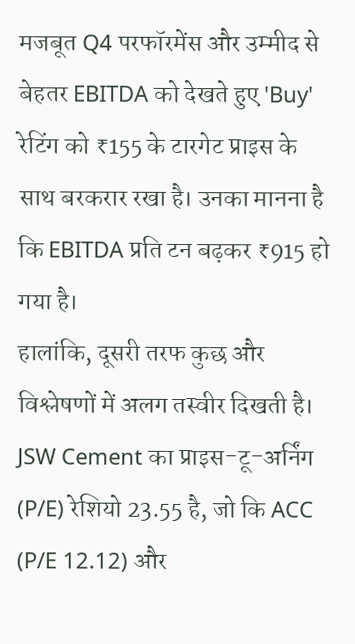मजबूत Q4 परफॉरमेंस और उम्मीद से बेहतर EBITDA को देखते हुए 'Buy' रेटिंग को ₹155 के टारगेट प्राइस के साथ बरकरार रखा है। उनका मानना है कि EBITDA प्रति टन बढ़कर ₹915 हो गया है।
हालांकि, दूसरी तरफ कुछ और विश्लेषणों में अलग तस्वीर दिखती है। JSW Cement का प्राइस-टू-अर्निंग (P/E) रेशियो 23.55 है, जो कि ACC (P/E 12.12) और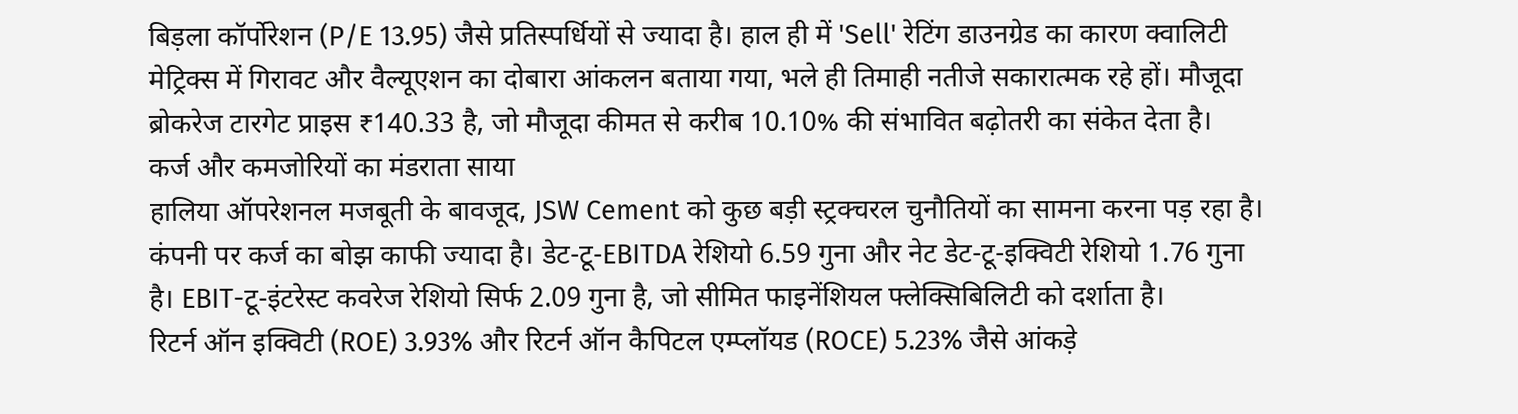बिड़ला कॉर्पोरेशन (P/E 13.95) जैसे प्रतिस्पर्धियों से ज्यादा है। हाल ही में 'Sell' रेटिंग डाउनग्रेड का कारण क्वालिटी मेट्रिक्स में गिरावट और वैल्यूएशन का दोबारा आंकलन बताया गया, भले ही तिमाही नतीजे सकारात्मक रहे हों। मौजूदा ब्रोकरेज टारगेट प्राइस ₹140.33 है, जो मौजूदा कीमत से करीब 10.10% की संभावित बढ़ोतरी का संकेत देता है।
कर्ज और कमजोरियों का मंडराता साया
हालिया ऑपरेशनल मजबूती के बावजूद, JSW Cement को कुछ बड़ी स्ट्रक्चरल चुनौतियों का सामना करना पड़ रहा है। कंपनी पर कर्ज का बोझ काफी ज्यादा है। डेट-टू-EBITDA रेशियो 6.59 गुना और नेट डेट-टू-इक्विटी रेशियो 1.76 गुना है। EBIT-टू-इंटरेस्ट कवरेज रेशियो सिर्फ 2.09 गुना है, जो सीमित फाइनेंशियल फ्लेक्सिबिलिटी को दर्शाता है।
रिटर्न ऑन इक्विटी (ROE) 3.93% और रिटर्न ऑन कैपिटल एम्प्लॉयड (ROCE) 5.23% जैसे आंकड़े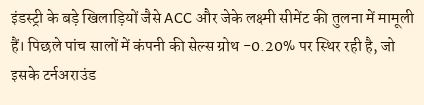इंडस्ट्री के बड़े खिलाड़ियों जैसे ACC और जेके लक्ष्मी सीमेंट की तुलना में मामूली हैं। पिछले पांच सालों में कंपनी की सेल्स ग्रोथ -0.20% पर स्थिर रही है, जो इसके टर्नअराउंड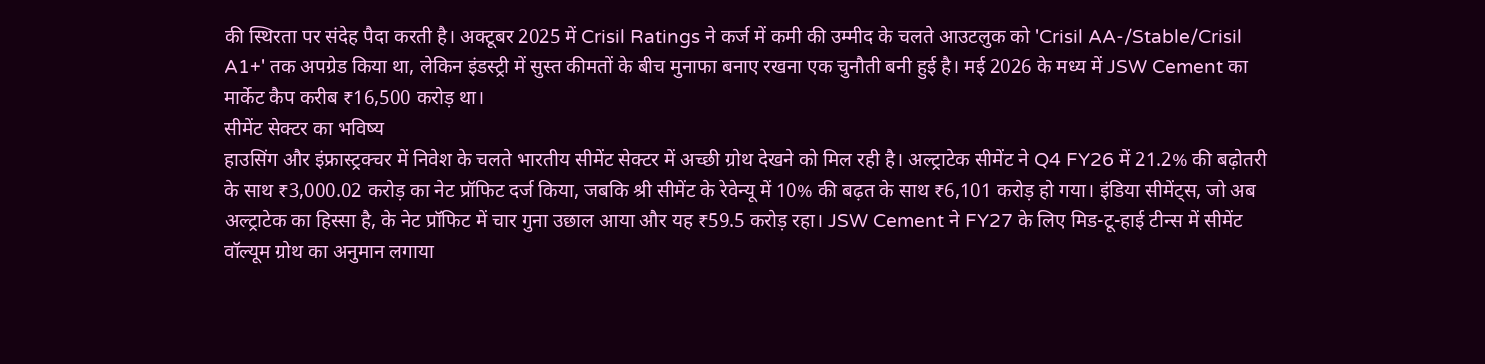की स्थिरता पर संदेह पैदा करती है। अक्टूबर 2025 में Crisil Ratings ने कर्ज में कमी की उम्मीद के चलते आउटलुक को 'Crisil AA-/Stable/Crisil A1+' तक अपग्रेड किया था, लेकिन इंडस्ट्री में सुस्त कीमतों के बीच मुनाफा बनाए रखना एक चुनौती बनी हुई है। मई 2026 के मध्य में JSW Cement का मार्केट कैप करीब ₹16,500 करोड़ था।
सीमेंट सेक्टर का भविष्य
हाउसिंग और इंफ्रास्ट्रक्चर में निवेश के चलते भारतीय सीमेंट सेक्टर में अच्छी ग्रोथ देखने को मिल रही है। अल्ट्राटेक सीमेंट ने Q4 FY26 में 21.2% की बढ़ोतरी के साथ ₹3,000.02 करोड़ का नेट प्रॉफिट दर्ज किया, जबकि श्री सीमेंट के रेवेन्यू में 10% की बढ़त के साथ ₹6,101 करोड़ हो गया। इंडिया सीमेंट्स, जो अब अल्ट्राटेक का हिस्सा है, के नेट प्रॉफिट में चार गुना उछाल आया और यह ₹59.5 करोड़ रहा। JSW Cement ने FY27 के लिए मिड-टू-हाई टीन्स में सीमेंट वॉल्यूम ग्रोथ का अनुमान लगाया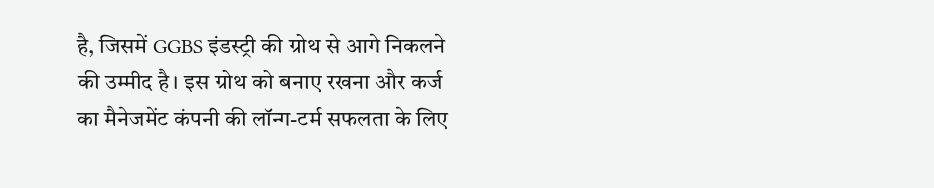है, जिसमें GGBS इंडस्ट्री की ग्रोथ से आगे निकलने की उम्मीद है। इस ग्रोथ को बनाए रखना और कर्ज का मैनेजमेंट कंपनी की लॉन्ग-टर्म सफलता के लिए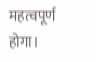महत्वपूर्ण होगा।